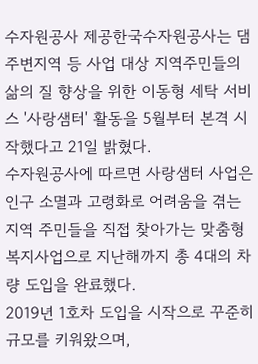수자원공사 제공한국수자원공사는 댐주변지역 등 사업 대상 지역주민들의 삶의 질 향상을 위한 이동형 세탁 서비스 '사랑샘터' 활동을 5월부터 본격 시작했다고 21일 밝혔다.
수자원공사에 따르면 사랑샘터 사업은 인구 소멸과 고령화로 어려움을 겪는 지역 주민들을 직접 찾아가는 맞춤형 복지사업으로 지난해까지 총 4대의 차량 도입을 완료했다.
2019년 1호차 도입을 시작으로 꾸준히 규모를 키워왔으며,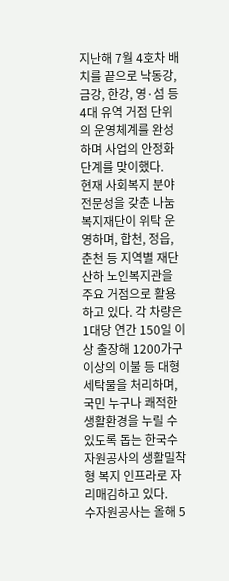지난해 7월 4호차 배치를 끝으로 낙동강, 금강, 한강, 영·섬 등 4대 유역 거점 단위의 운영체계를 완성하며 사업의 안정화 단계를 맞이했다.
현재 사회복지 분야 전문성을 갖춘 나눔복지재단이 위탁 운영하며, 합천, 정읍, 춘천 등 지역별 재단 산하 노인복지관을 주요 거점으로 활용하고 있다. 각 차량은 1대당 연간 150일 이상 출장해 1200가구 이상의 이불 등 대형 세탁물을 처리하며, 국민 누구나 쾌적한 생활환경을 누릴 수 있도록 돕는 한국수자원공사의 생활밀착형 복지 인프라로 자리매김하고 있다.
수자원공사는 올해 5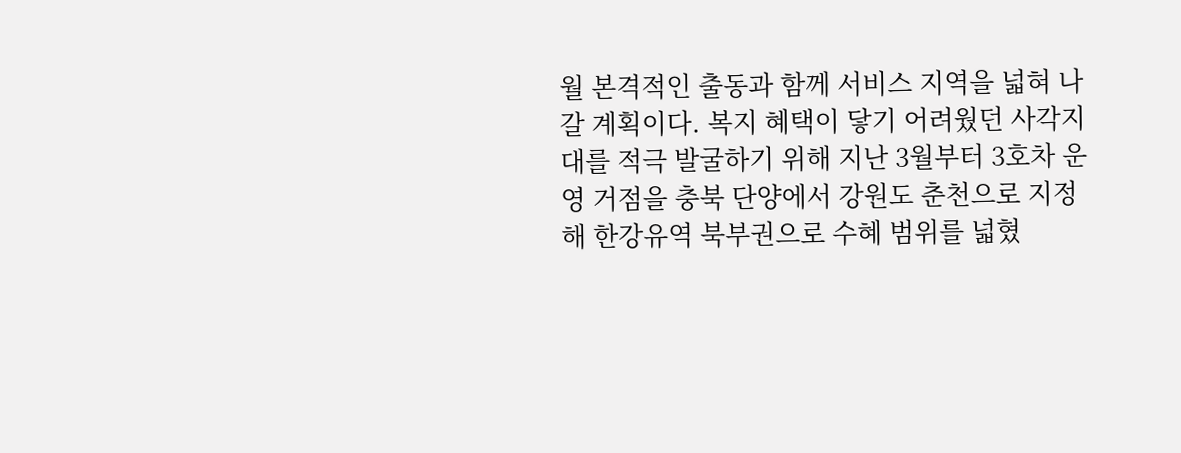월 본격적인 출동과 함께 서비스 지역을 넓혀 나갈 계획이다. 복지 혜택이 닿기 어려웠던 사각지대를 적극 발굴하기 위해 지난 3월부터 3호차 운영 거점을 충북 단양에서 강원도 춘천으로 지정해 한강유역 북부권으로 수혜 범위를 넓혔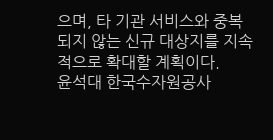으며, 타 기관 서비스와 중복되지 않는 신규 대상지를 지속적으로 확대할 계획이다.
윤석대 한국수자원공사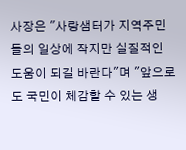사장은 "사랑샘터가 지역주민들의 일상에 작지만 실질적인 도움이 되길 바란다"며 "앞으로도 국민이 체감할 수 있는 생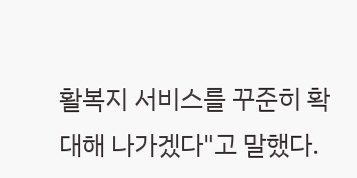활복지 서비스를 꾸준히 확대해 나가겠다"고 말했다.